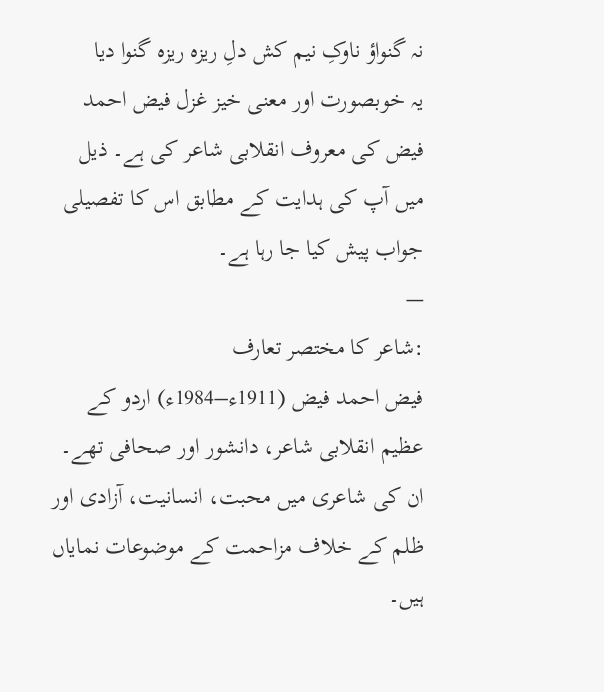نہ گنواؤ ناوکِ نیم کش دلِ ریزہ ریزہ گنوا دیا
یہ خوبصورت اور معنی خیز غزل فیض احمد فیض کی معروف انقلابی شاعر کی ہے۔ ذیل میں آپ کی ہدایت کے مطابق اس کا تفصیلی جواب پیش کیا جا رہا ہے۔
—
:شاعر کا مختصر تعارف
فیض احمد فیض (1911ء–1984ء) اردو کے عظیم انقلابی شاعر، دانشور اور صحافی تھے۔ ان کی شاعری میں محبت، انسانیت، آزادی اور ظلم کے خلاف مزاحمت کے موضوعات نمایاں ہیں۔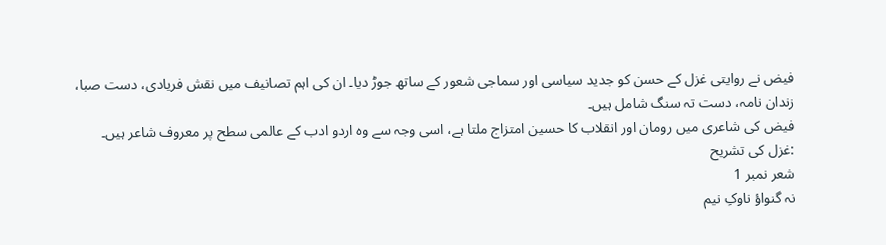فیض نے روایتی غزل کے حسن کو جدید سیاسی اور سماجی شعور کے ساتھ جوڑ دیا۔ ان کی اہم تصانیف میں نقش فریادی، دست صبا، زندان نامہ، دست تہ سنگ شامل ہیں۔
فیض کی شاعری میں رومان اور انقلاب کا حسین امتزاج ملتا ہے، اسی وجہ سے وہ اردو ادب کے عالمی سطح پر معروف شاعر ہیں۔
:غزل کی تشریح
شعر نمبر 1
نہ گنواؤ ناوکِ نیم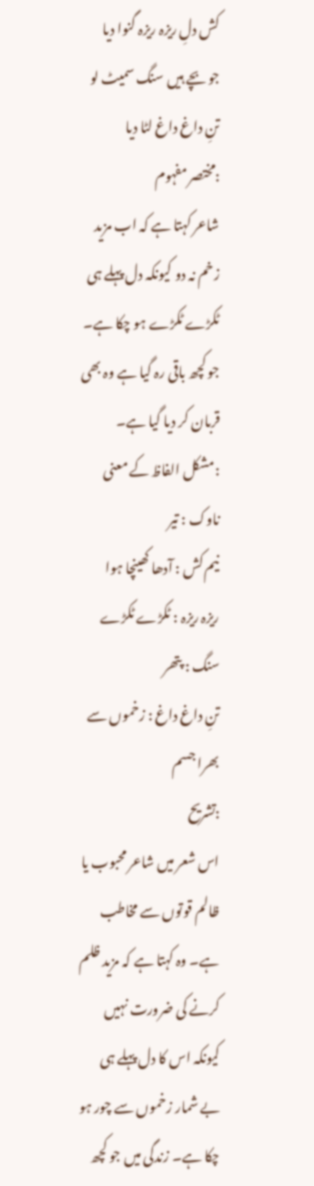کش دلِ ریزہ ریزہ گنوا دیا
جو بچے ہیں سنگ سمیٹ لو تنِ داغ داغ لٹا دیا
:مختصر مفہوم
شاعر کہتا ہے کہ اب مزید زخم نہ دو کیونکہ دل پہلے ہی ٹکڑے ٹکڑے ہو چکا ہے۔ جو کچھ باقی رہ گیا ہے وہ بھی قربان کر دیا گیا ہے۔
:مشکل الفاظ کے معنی
ناوک : تیر
نیم کش : آدھا کھینچا ہوا
ریزہ ریزہ : ٹکڑے ٹکڑے
سنگ : پتھر
تنِ داغ داغ : زخموں سے بھرا جسم
:تشریح
اس شعر میں شاعر محبوب یا ظالم قوتوں سے مخاطب ہے۔ وہ کہتا ہے کہ مزید ظلم کرنے کی ضرورت نہیں کیونکہ اس کا دل پہلے ہی بے شمار زخموں سے چور ہو چکا ہے۔ زندگی میں جو کچھ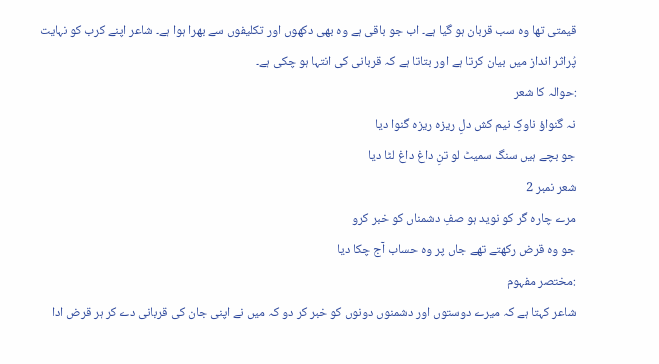قیمتی تھا وہ سب قربان ہو گیا ہے۔ اب جو باقی ہے وہ بھی دکھوں اور تکلیفوں سے بھرا ہوا ہے۔ شاعر اپنے کرب کو نہایت پُراثر انداز میں بیان کرتا ہے اور بتاتا ہے کہ قربانی کی انتہا ہو چکی ہے۔
:حوالہ کا شعر
نہ گنواؤ ناوکِ نیم کش دلِ ریزہ ریزہ گنوا دیا
جو بچے ہیں سنگ سمیٹ لو تنِ داغ داغ لٹا دیا
شعر نمبر 2
مرے چارہ گر کو نوید ہو صفِ دشمناں کو خبر کرو
جو وہ قرض رکھتے تھے جاں پر وہ حساب آج چکا دیا
:مختصر مفہوم
شاعر کہتا ہے کہ میرے دوستوں اور دشمنوں دونوں کو خبر کر دو کہ میں نے اپنی جان کی قربانی دے کر ہر قرض ادا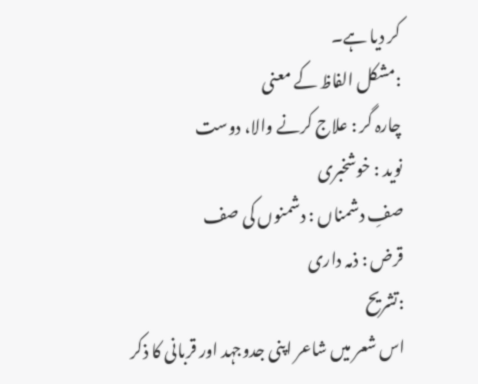کر دیا ہے۔
:مشکل الفاظ کے معنی
چارہ گر : علاج کرنے والا، دوست
نوید : خوشخبری
صفِ دشمناں : دشمنوں کی صف
قرض : ذمہ داری
:تشریح
اس شعر میں شاعر اپنی جدوجہد اور قربانی کا ذکر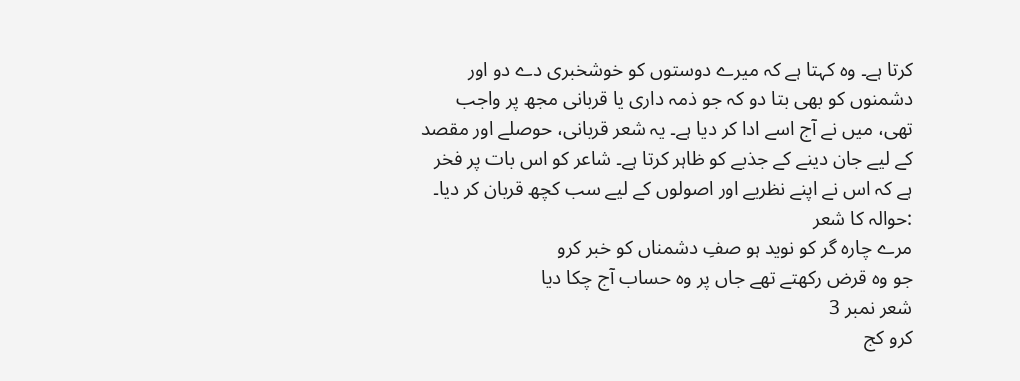کرتا ہے۔ وہ کہتا ہے کہ میرے دوستوں کو خوشخبری دے دو اور دشمنوں کو بھی بتا دو کہ جو ذمہ داری یا قربانی مجھ پر واجب تھی، میں نے آج اسے ادا کر دیا ہے۔ یہ شعر قربانی، حوصلے اور مقصد کے لیے جان دینے کے جذبے کو ظاہر کرتا ہے۔ شاعر کو اس بات پر فخر ہے کہ اس نے اپنے نظریے اور اصولوں کے لیے سب کچھ قربان کر دیا۔
:حوالہ کا شعر
مرے چارہ گر کو نوید ہو صفِ دشمناں کو خبر کرو
جو وہ قرض رکھتے تھے جاں پر وہ حساب آج چکا دیا
شعر نمبر 3
کرو کج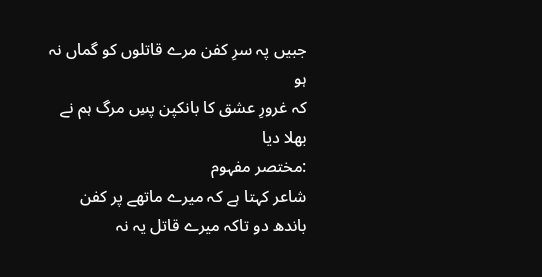جبیں پہ سرِ کفن مرے قاتلوں کو گماں نہ ہو
کہ غرورِ عشق کا بانکپن پسِ مرگ ہم نے بھلا دیا
:مختصر مفہوم
شاعر کہتا ہے کہ میرے ماتھے پر کفن باندھ دو تاکہ میرے قاتل یہ نہ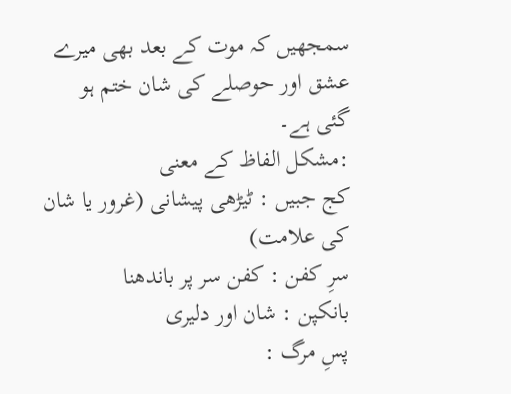سمجھیں کہ موت کے بعد بھی میرے عشق اور حوصلے کی شان ختم ہو گئی ہے۔
:مشکل الفاظ کے معنی
کج جبیں : ٹیڑھی پیشانی (غرور یا شان کی علامت)
سرِ کفن : کفن سر پر باندھنا
بانکپن : شان اور دلیری
پسِ مرگ :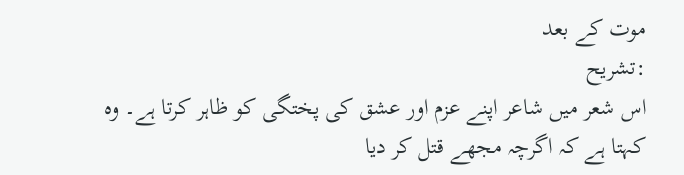موت کے بعد
:تشریح
اس شعر میں شاعر اپنے عزم اور عشق کی پختگی کو ظاہر کرتا ہے۔ وہ کہتا ہے کہ اگرچہ مجھے قتل کر دیا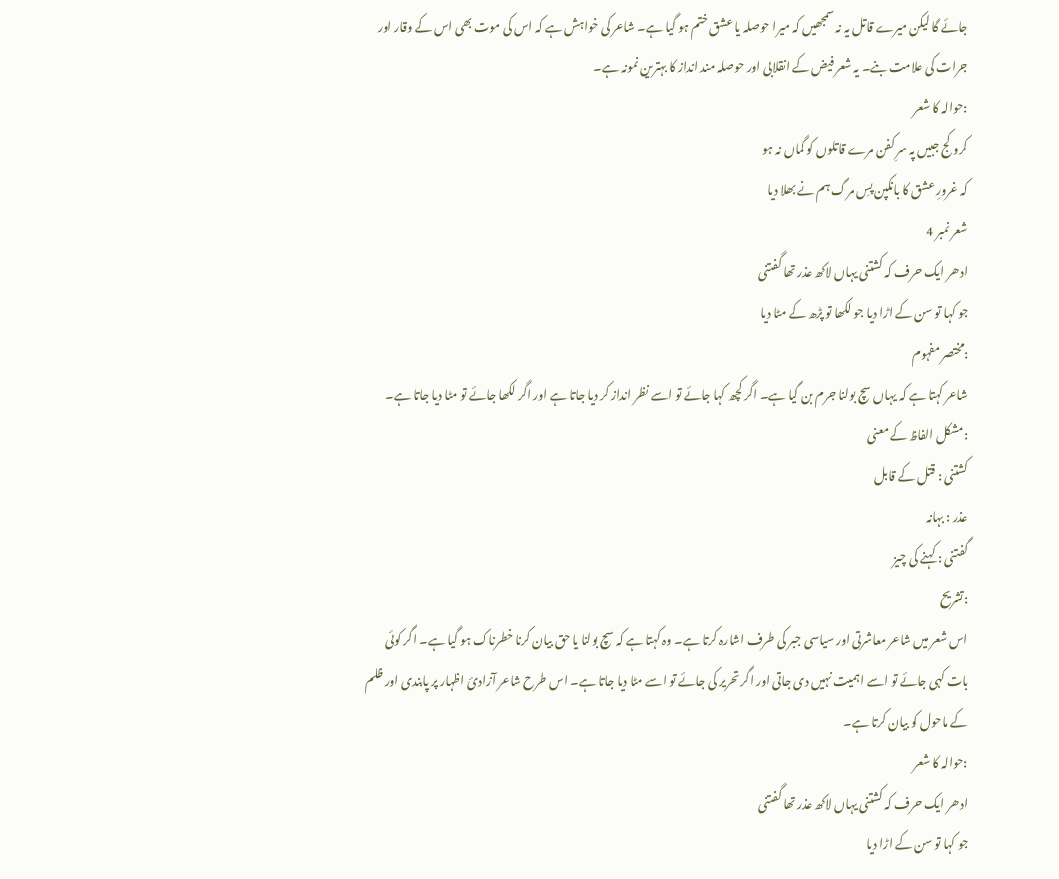جائے گا لیکن میرے قاتل یہ نہ سمجھیں کہ میرا حوصلہ یا عشق ختم ہو گیا ہے۔ شاعر کی خواہش ہے کہ اس کی موت بھی اس کے وقار اور جرات کی علامت بنے۔ یہ شعر فیض کے انقلابی اور حوصلہ مند انداز کا بہترین نمونہ ہے۔
:حوالہ کا شعر
کرو کج جبیں پہ سرِ کفن مرے قاتلوں کو گماں نہ ہو
کہ غرورِ عشق کا بانکپن پسِ مرگ ہم نے بھلا دیا
شعر نمبر 4
ادھر ایک حرف کہ کشتنی یہاں لاکھ عذر تھا گفتنی
جو کہا تو سن کے اڑا دیا جو لکھا تو پڑھ کے مٹا دیا
:مختصر مفہوم
شاعر کہتا ہے کہ یہاں سچ بولنا جرم بن گیا ہے۔ اگر کچھ کہا جائے تو اسے نظر انداز کر دیا جاتا ہے اور اگر لکھا جائے تو مٹا دیا جاتا ہے۔
:مشکل الفاظ کے معنی
کشتنی : قتل کے قابل
عذر : بہانہ
گفتنی : کہنے کی چیز
:تشریح
اس شعر میں شاعر معاشرتی اور سیاسی جبر کی طرف اشارہ کرتا ہے۔ وہ کہتا ہے کہ سچ بولنا یا حق بیان کرنا خطرناک ہو گیا ہے۔ اگر کوئی بات کہی جائے تو اسے اہمیت نہیں دی جاتی اور اگر تحریر کی جائے تو اسے مٹا دیا جاتا ہے۔ اس طرح شاعر آزادیٔ اظہار پر پابندی اور ظلم کے ماحول کو بیان کرتا ہے۔
:حوالہ کا شعر
ادھر ایک حرف کہ کشتنی یہاں لاکھ عذر تھا گفتنی
جو کہا تو سن کے اڑا دیا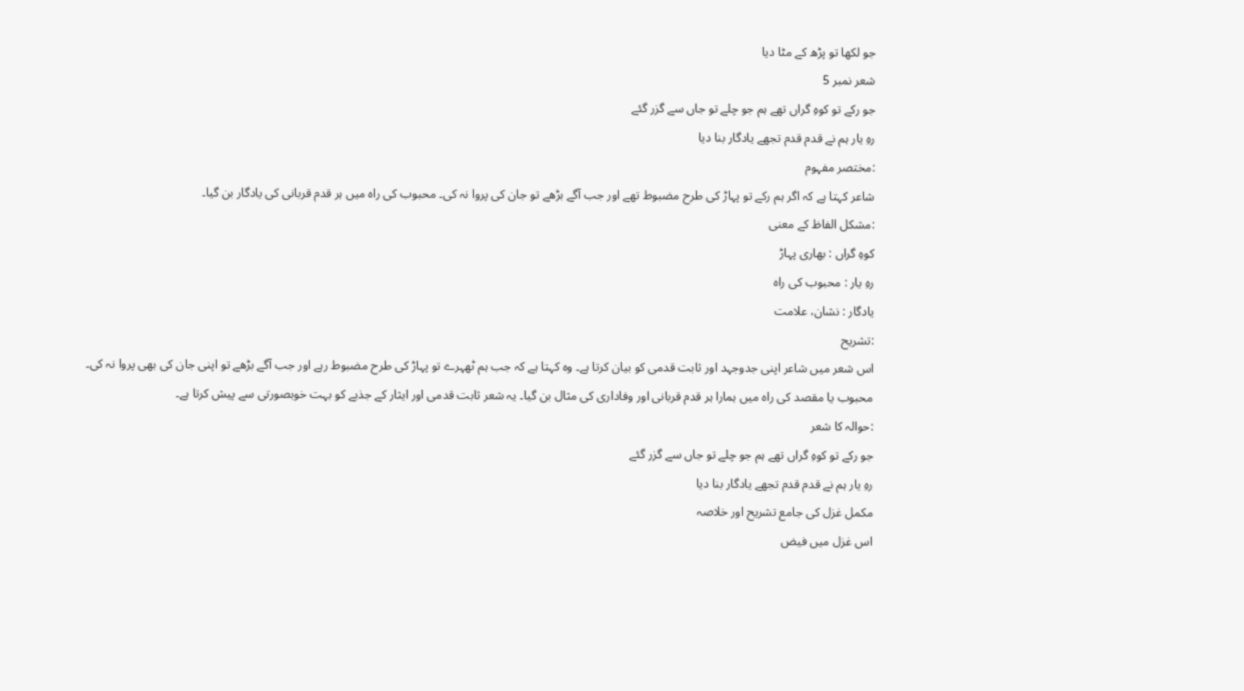جو لکھا تو پڑھ کے مٹا دیا
شعر نمبر 5
جو رکے تو کوہِ گراں تھے ہم جو چلے تو جاں سے گزر گئے
رہِ یار ہم نے قدم قدم تجھے یادگار بنا دیا
:مختصر مفہوم
شاعر کہتا ہے کہ اگر ہم رکے تو پہاڑ کی طرح مضبوط تھے اور جب آگے بڑھے تو جان کی پروا نہ کی۔ محبوب کی راہ میں ہر قدم قربانی کی یادگار بن گیا۔
:مشکل الفاظ کے معنی
کوہِ گراں : بھاری پہاڑ
رہِ یار : محبوب کی راہ
یادگار : نشان، علامت
:تشریح
اس شعر میں شاعر اپنی جدوجہد اور ثابت قدمی کو بیان کرتا ہے۔ وہ کہتا ہے کہ جب ہم ٹھہرے تو پہاڑ کی طرح مضبوط رہے اور جب آگے بڑھے تو اپنی جان کی بھی پروا نہ کی۔ محبوب یا مقصد کی راہ میں ہمارا ہر قدم قربانی اور وفاداری کی مثال بن گیا۔ یہ شعر ثابت قدمی اور ایثار کے جذبے کو بہت خوبصورتی سے پیش کرتا ہے۔
:حوالہ کا شعر
جو رکے تو کوہِ گراں تھے ہم جو چلے تو جاں سے گزر گئے
رہِ یار ہم نے قدم قدم تجھے یادگار بنا دیا
مکمل غزل کی جامع تشریح اور خلاصہ
اس غزل میں فیض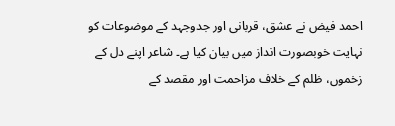احمد فیض نے عشق، قربانی اور جدوجہد کے موضوعات کو نہایت خوبصورت انداز میں بیان کیا ہے۔ شاعر اپنے دل کے زخموں، ظلم کے خلاف مزاحمت اور مقصد کے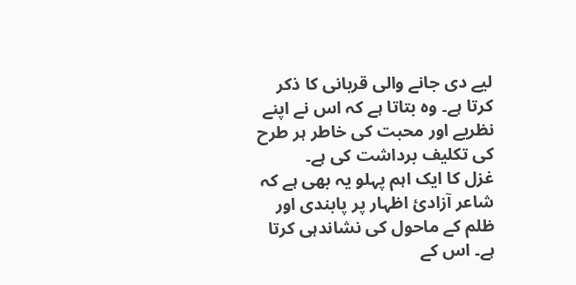لیے دی جانے والی قربانی کا ذکر کرتا ہے۔ وہ بتاتا ہے کہ اس نے اپنے نظریے اور محبت کی خاطر ہر طرح کی تکلیف برداشت کی ہے۔
غزل کا ایک اہم پہلو یہ بھی ہے کہ شاعر آزادیٔ اظہار پر پابندی اور ظلم کے ماحول کی نشاندہی کرتا ہے۔ اس کے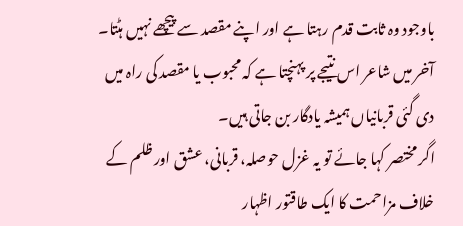باوجود وہ ثابت قدم رہتا ہے اور اپنے مقصد سے پیچھے نہیں ہٹتا۔ آخر میں شاعر اس نتیجے پر پہنچتا ہے کہ محبوب یا مقصد کی راہ میں دی گئی قربانیاں ہمیشہ یادگار بن جاتی ہیں۔
اگر مختصر کہا جائے تو یہ غزل حوصلہ، قربانی، عشق اور ظلم کے خلاف مزاحمت کا ایک طاقتور اظہار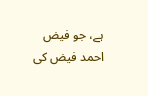ہے، جو فیض احمد فیض کی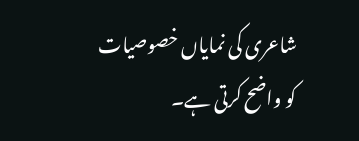شاعری کی نمایاں خصوصیات کو واضح کرتی ہے۔